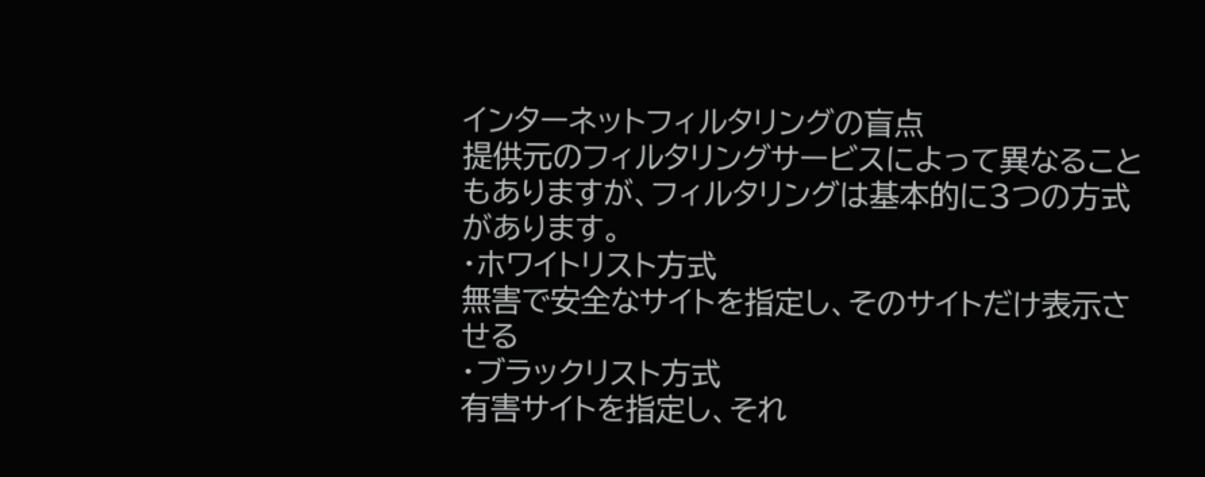インターネットフィルタリングの盲点
提供元のフィルタリングサービスによって異なることもありますが、フィルタリングは基本的に3つの方式があります。
・ホワイトリスト方式
無害で安全なサイトを指定し、そのサイトだけ表示させる
・ブラックリスト方式
有害サイトを指定し、それ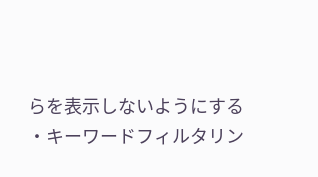らを表示しないようにする
・キーワードフィルタリン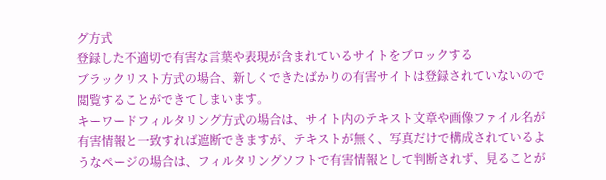グ方式
登録した不適切で有害な言葉や表現が含まれているサイトをブロックする
ブラックリスト方式の場合、新しくできたばかりの有害サイトは登録されていないので閲覧することができてしまいます。
キーワードフィルタリング方式の場合は、サイト内のテキスト文章や画像ファイル名が有害情報と一致すれば遮断できますが、テキストが無く、写真だけで構成されているようなページの場合は、フィルタリングソフトで有害情報として判断されず、見ることが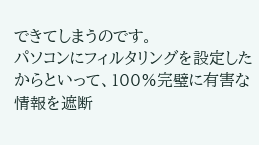できてしまうのです。
パソコンにフィルタリングを設定したからといって、100%完璧に有害な情報を遮断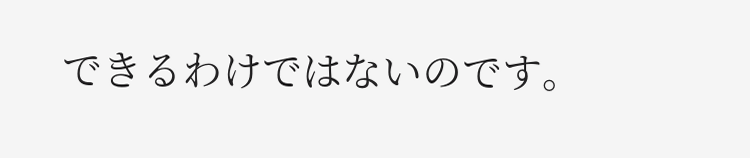できるわけではないのです。